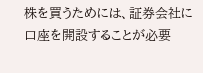株を買うためには、証券会社に
口座を開設することが必要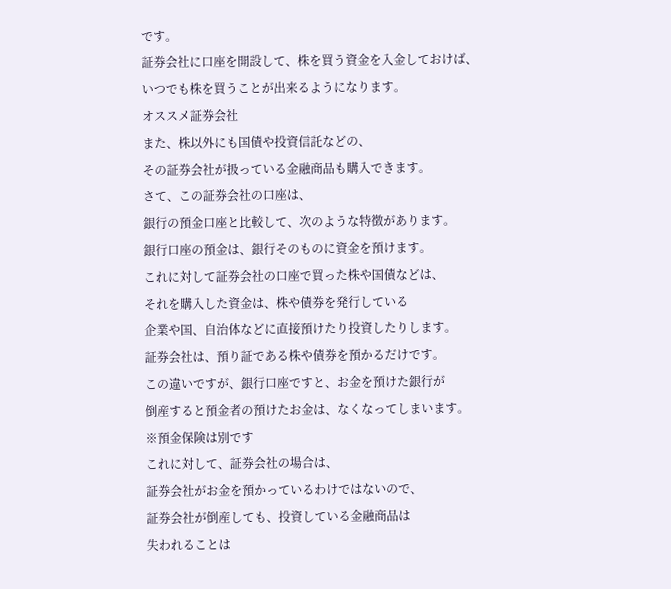です。
証券会社に口座を開設して、株を買う資金を入金しておけば、
いつでも株を買うことが出来るようになります。
オススメ証券会社
また、株以外にも国債や投資信託などの、
その証券会社が扱っている金融商品も購入できます。
さて、この証券会社の口座は、
銀行の預金口座と比較して、次のような特徴があります。
銀行口座の預金は、銀行そのものに資金を預けます。
これに対して証券会社の口座で買った株や国債などは、
それを購入した資金は、株や債券を発行している
企業や国、自治体などに直接預けたり投資したりします。
証券会社は、預り証である株や債券を預かるだけです。
この違いですが、銀行口座ですと、お金を預けた銀行が
倒産すると預金者の預けたお金は、なくなってしまいます。
※預金保険は別です
これに対して、証券会社の場合は、
証券会社がお金を預かっているわけではないので、
証券会社が倒産しても、投資している金融商品は
失われることは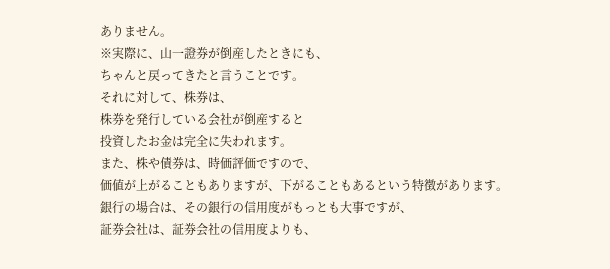ありません。
※実際に、山一證券が倒産したときにも、
ちゃんと戻ってきたと言うことです。
それに対して、株券は、
株券を発行している会社が倒産すると
投資したお金は完全に失われます。
また、株や債券は、時価評価ですので、
価値が上がることもありますが、下がることもあるという特徴があります。
銀行の場合は、その銀行の信用度がもっとも大事ですが、
証券会社は、証券会社の信用度よりも、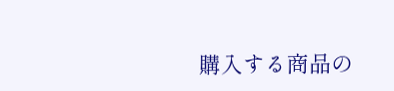購入する商品の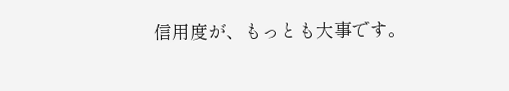信用度が、もっとも大事です。